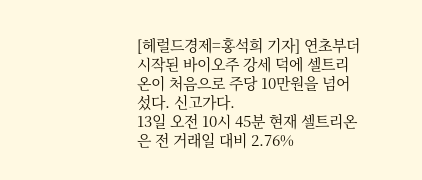[헤럴드경제=홍석희 기자] 연초부더 시작된 바이오주 강세 덕에 셀트리온이 처음으로 주당 10만원을 넘어섰다. 신고가다.
13일 오전 10시 45분 현재 셀트리온은 전 거래일 대비 2.76%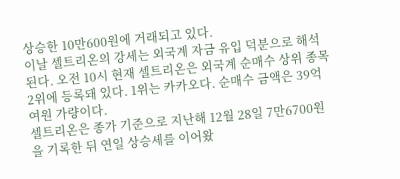상승한 10만600원에 거래되고 있다.
이날 셀트리온의 강세는 외국계 자금 유입 덕분으로 해석된다. 오전 10시 현재 셀트리온은 외국계 순매수 상위 종목 2위에 등록돼 있다. 1위는 카카오다. 순매수 금액은 39억여원 가량이다.
셀트리온은 종가 기준으로 지난해 12월 28일 7만6700원을 기록한 뒤 연일 상승세를 이어왔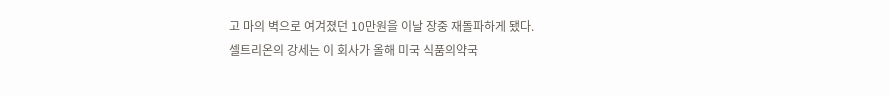고 마의 벽으로 여겨졌던 10만원을 이날 장중 재돌파하게 됐다.
셀트리온의 강세는 이 회사가 올해 미국 식품의약국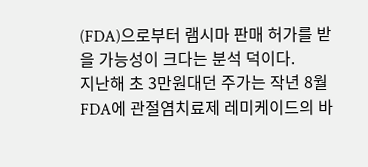(FDA)으로부터 램시마 판매 허가를 받을 가능성이 크다는 분석 덕이다.
지난해 초 3만원대던 주가는 작년 8월 FDA에 관절염치료제 레미케이드의 바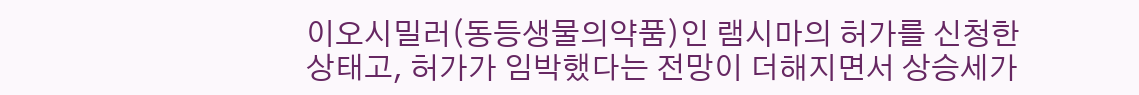이오시밀러(동등생물의약품)인 램시마의 허가를 신청한 상태고, 허가가 임박했다는 전망이 더해지면서 상승세가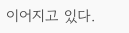이어지고 있다.